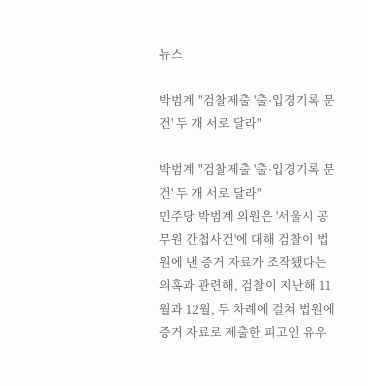뉴스

박범계 "검찰제출 '출·입경기록 문건' 두 개 서로 달라"

박범계 "검찰제출 '출·입경기록 문건' 두 개 서로 달라"
민주당 박범계 의원은 '서울시 공무원 간첩사건'에 대해 검찰이 법원에 낸 증거 자료가 조작됐다는 의혹과 관련해, 검찰이 지난해 11월과 12월, 두 차례에 걸쳐 법원에 증거 자료로 제출한 피고인 유우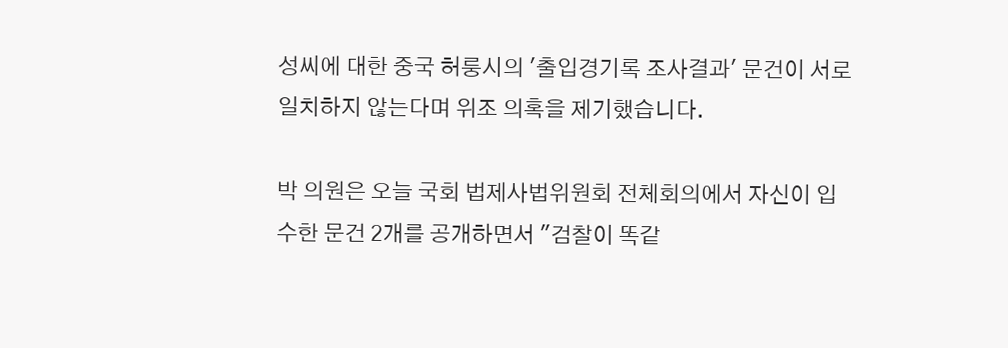성씨에 대한 중국 허룽시의 '출입경기록 조사결과' 문건이 서로 일치하지 않는다며 위조 의혹을 제기했습니다.

박 의원은 오늘 국회 법제사법위원회 전체회의에서 자신이 입수한 문건 2개를 공개하면서 "검찰이 똑같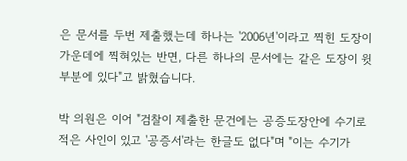은 문서를 두번 제출했는데 하나는 '2006년'이라고 찍힌 도장이 가운데에 찍혀있는 반면, 다른 하나의 문서에는 같은 도장이 윗부분에 있다"고 밝혔습니다.

박 의원은 이어 "검찰이 제출한 문건에는 공증도장안에 수기로 적은 사인이 있고 '공증서'라는 한글도 없다"며 "이는 수기가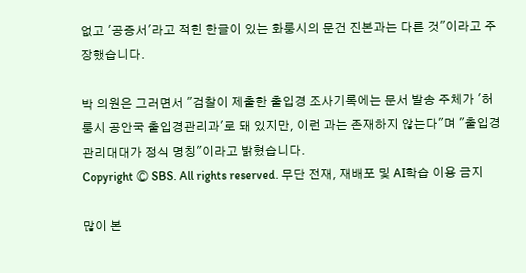없고 '공증서'라고 적힌 한글이 있는 화룽시의 문건 진본과는 다른 것"이라고 주장했습니다.

박 의원은 그러면서 "검찰이 제출한 출입경 조사기록에는 문서 발송 주체가 '허룽시 공안국 출입경관리과'로 돼 있지만, 이런 과는 존재하지 않는다"며 "출입경관리대대가 정식 명칭"이라고 밝혔습니다.
Copyright Ⓒ SBS. All rights reserved. 무단 전재, 재배포 및 AI학습 이용 금지

많이 본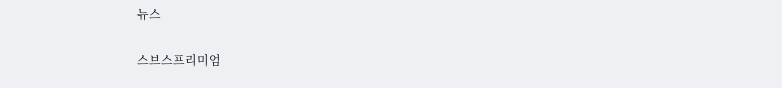뉴스

스브스프리미엄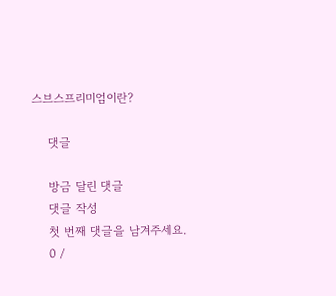스브스프리미엄이란?

    댓글

    방금 달린 댓글
    댓글 작성
    첫 번째 댓글을 남겨주세요.
    0 /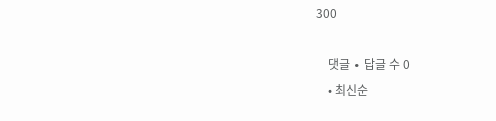300

    댓글 ∙ 답글 수 0
    • 최신순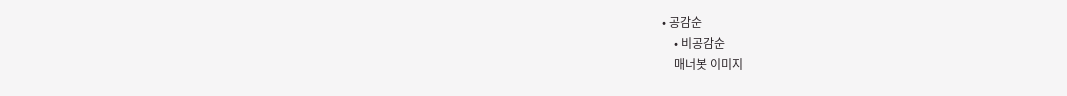• 공감순
    • 비공감순
    매너봇 이미지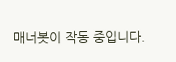매너봇이 작동 중입니다.